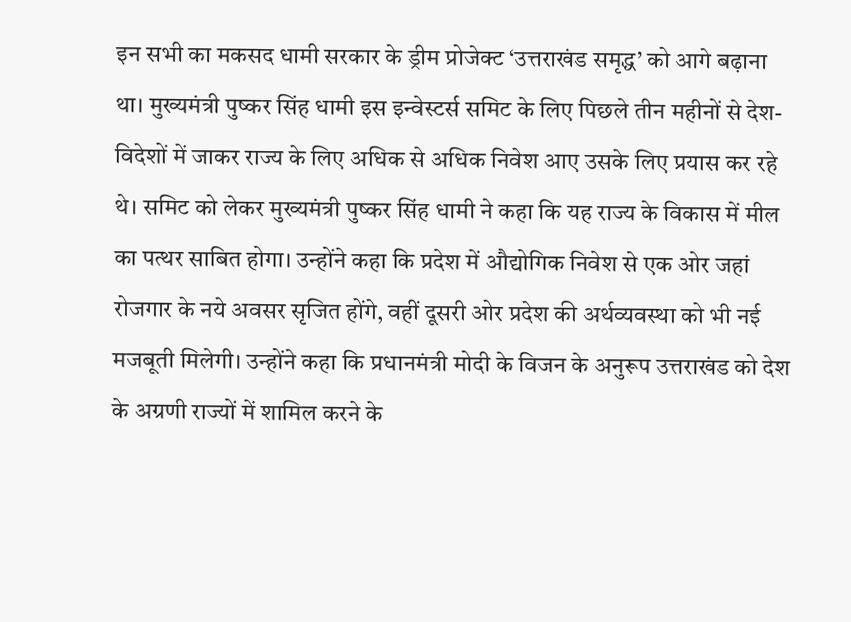इन सभी का मकसद धामी सरकार के ड्रीम प्रोजेक्ट ‘उत्तराखंड समृद्ध’ को आगे बढ़ाना था। मुख्यमंत्री पुष्कर सिंह धामी इस इन्वेस्टर्स समिट के लिए पिछले तीन महीनों से देश-विदेशों में जाकर राज्य के लिए अधिक से अधिक निवेश आए उसके लिए प्रयास कर रहे थे। समिट को लेकर मुख्यमंत्री पुष्कर सिंह धामी ने कहा कि यह राज्य के विकास में मील का पत्थर साबित होगा। उन्होंने कहा कि प्रदेश में औद्योगिक निवेश से एक ओर जहां रोजगार के नये अवसर सृजित होंगे, वहीं दूसरी ओर प्रदेश की अर्थव्यवस्था को भी नई मजबूती मिलेगी। उन्होंने कहा कि प्रधानमंत्री मोदी के विजन के अनुरूप उत्तराखंड को देश के अग्रणी राज्यों में शामिल करने के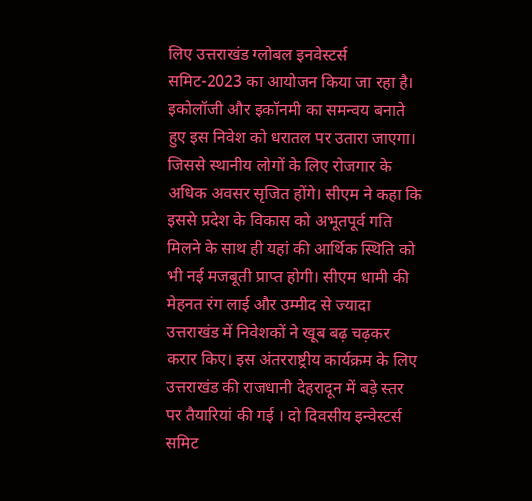लिए उत्तराखंड ग्लोबल इनवेस्टर्स समिट-2023 का आयोजन किया जा रहा है। इकोलॉजी और इकॉनमी का समन्वय बनाते हुए इस निवेश को धरातल पर उतारा जाएगा। जिससे स्थानीय लोगों के लिए रोजगार के अधिक अवसर सृजित होंगे। सीएम ने कहा कि इससे प्रदेश के विकास को अभूतपूर्व गति मिलने के साथ ही यहां की आर्थिक स्थिति को भी नई मजबूती प्राप्त होगी। सीएम धामी की मेहनत रंग लाई और उम्मीद से ज्यादा उत्तराखंड में निवेशकों ने खूब बढ़ चढ़कर करार किए। इस अंतरराष्ट्रीय कार्यक्रम के लिए उत्तराखंड की राजधानी देहरादून में बड़े स्तर पर तैयारियां की गई । दो दिवसीय इन्वेस्टर्स समिट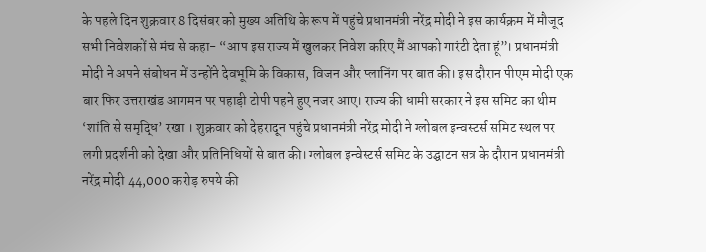के पहले दिन शुक्रवार 8 दिसंबर को मुख्य अतिथि के रूप में पहुंचे प्रधानमंत्री नरेंद्र मोदी ने इस कार्यक्रम में मौजूद सभी निवेशकों से मंच से कहा- “आप इस राज्य में खुलकर निवेश करिए मैं आपको गारंटी देता हूं”। प्रधानमंत्री मोदी ने अपने संबोधन में उन्होंने देवभूमि के विकास, विजन और प्लानिंग पर बात की। इस दौरान पीएम मोदी एक बार फिर उत्तराखंड आगमन पर पहाड़ी टोपी पहने हुए नजर आए। राज्य की धामी सरकार ने इस समिट का थीम ‘शांति से समृद्धि’ रखा । शुक्रवार को देहरादून पहुंचे प्रधानमंत्री नरेंद्र मोदी ने ग्लोबल इन्वस्टर्स समिट स्थल पर लगी प्रदर्शनी को देखा और प्रतिनिधियों से बात की। ग्लोबल इन्वेस्टर्स समिट के उद्घाटन सत्र के दौरान प्रधानमंत्री नरेंद्र मोदी 44,000 करोड़ रुपये की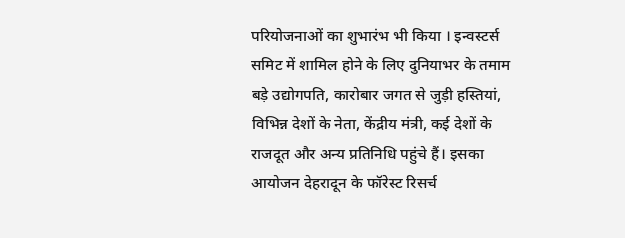परियोजनाओं का शुभारंभ भी किया । इन्वस्टर्स समिट में शामिल होने के लिए दुनियाभर के तमाम बड़े उद्योगपति, कारोबार जगत से जुड़ी हस्तियां, विभिन्न देशों के नेता, केंद्रीय मंत्री, कई देशों के राजदूत और अन्य प्रतिनिधि पहुंचे हैं। इसका आयोजन देहरादून के फॉरेस्ट रिसर्च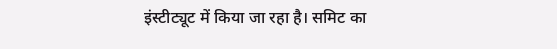इंस्टीट्यूट में किया जा रहा है। समिट का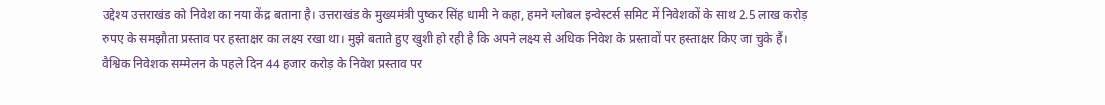उद्देश्य उत्तराखंड को निवेश का नया केंद्र बताना है। उत्तराखंड के मुख्यमंत्री पुष्कर सिंह धामी ने कहा, हमने ग्लोबल इन्वेस्टर्स समिट में निवेशकों के साथ 2.5 लाख करोड़ रुपए के समझौता प्रस्ताव पर हस्ताक्षर का लक्ष्य रखा था। मुझे बताते हुए खुशी हो रही है कि अपने लक्ष्य से अधिक निवेश के प्रस्तावों पर हस्ताक्षर किए जा चुके हैं। वैश्विक निवेशक सम्मेलन के पहले दिन 44 हजार करोड़ के निवेश प्रस्ताव पर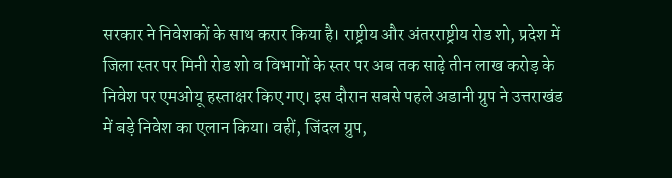सरकार ने निवेशकों के साथ करार किया है। राष्ट्रीय और अंतरराष्ट्रीय रोड शो, प्रदेश में जिला स्तर पर मिनी रोड शो व विभागों के स्तर पर अब तक साढ़े तीन लाख करोड़ के निवेश पर एमओयू हस्ताक्षर किए गए। इस दौरान सबसे पहले अडानी ग्रुप ने उत्तराखंड में बड़े निवेश का एलान किया। वहीं, जिंदल ग्रुप,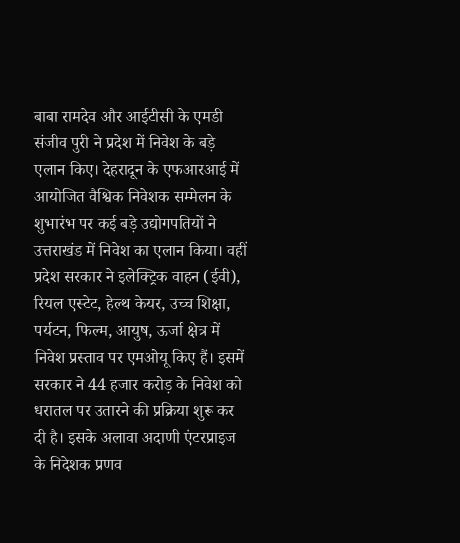बाबा रामदेव और आईटीसी के एमडी संजीव पुरी ने प्रदेश में निवेश के बड़े एलान किए। देहरादून के एफआरआई में आयोजित वैश्विक निवेशक सम्मेलन के शुभारंभ पर कई बड़े उद्योगपतियों ने उत्तराखंड में निवेश का एलान किया। वहीं प्रदेश सरकार ने इलेक्ट्रिक वाहन (ईवी), रियल एस्टेट, हेल्थ केयर, उच्च शिक्षा, पर्यटन, फिल्म, आयुष, ऊर्जा क्षेत्र में निवेश प्रस्ताव पर एमओयू किए हैं। इसमें सरकार ने 44 हजार करोड़ के निवेश को धरातल पर उतारने की प्रक्रिया शुरू कर दी है। इसके अलावा अदाणी एंटरप्राइज के निदेशक प्रणव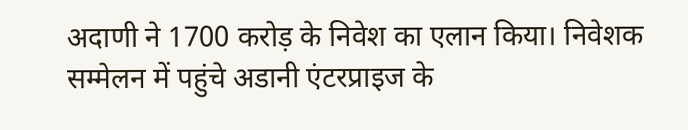अदाणी ने 1700 करोड़ के निवेश का एलान किया। निवेशक सम्मेलन में पहुंचे अडानी एंटरप्राइज के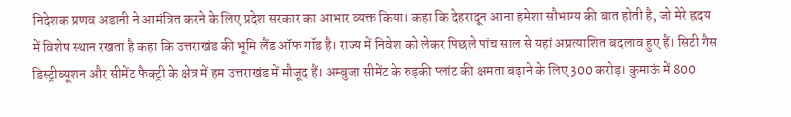निदेशक प्रणव अडानी ने आमंत्रित करने के लिए प्रदेश सरकार का आभार व्यक्त किया। कहा कि देहरादून आना हमेशा सौभाग्य की बात होती है, जो मेरे ह्रदय में विशेष स्थान रखता है कहा कि उत्तराखंड की भूमि लैंड ऑफ गॉड है। राज्य में निवेश को लेकर पिछले पांच साल से यहां अप्रत्याशित बदलाव हुए हैं। सिटी गैस डिस्ट्रीब्यूशन और सीमेंट फैक्ट्री के क्षेत्र में हम उत्तराखंड में मौजूद हैं। अम्बुजा सीमेंट के रुड़की प्लांट की क्षमता बढ़ाने के लिए 300 करोड़। कुमाऊं में 800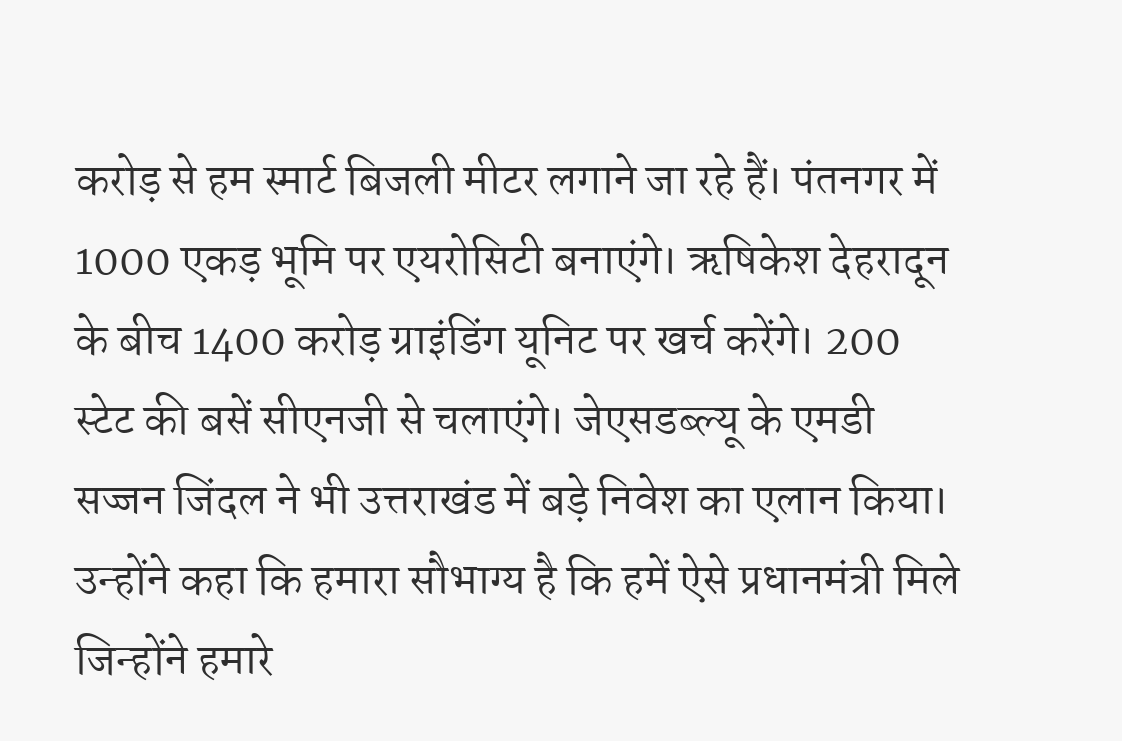करोड़ से हम स्मार्ट बिजली मीटर लगाने जा रहे हैं। पंतनगर में 1000 एकड़ भूमि पर एयरोसिटी बनाएंगे। ऋषिकेश देहरादून के बीच 1400 करोड़ ग्राइंडिंग यूनिट पर खर्च करेंगे। 200 स्टेट की बसें सीएनजी से चलाएंगे। जेएसडब्ल्यू के एमडी सज्जन जिंदल ने भी उत्तराखंड में बड़े निवेश का एलान किया। उन्होंने कहा कि हमारा सौभाग्य है कि हमें ऐसे प्रधानमंत्री मिले जिन्होंने हमारे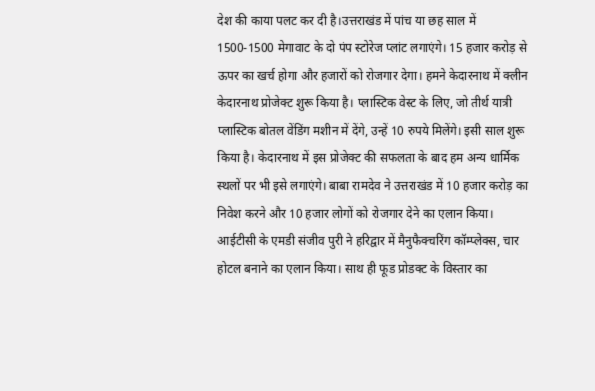देश की काया पलट कर दी है।उत्तराखंड में पांच या छह साल में 1500-1500 मेगावाट के दो पंप स्टोरेज प्लांट लगाएंगे। 15 हजार करोड़ से ऊपर का खर्च होगा और हजारों को रोजगार देगा। हमने केदारनाथ में क्लीन केदारनाथ प्रोजेक्ट शुरू किया है। प्लास्टिक वेस्ट के लिए, जो तीर्थ यात्री प्लास्टिक बोतल वेंडिंग मशीन में देंगे, उन्हें 10 रुपये मिलेंगे। इसी साल शुरू किया है। केदारनाथ में इस प्रोजेक्ट की सफलता के बाद हम अन्य धार्मिक स्थलों पर भी इसे लगाएंगे। बाबा रामदेव ने उत्तराखंड में 10 हजार करोड़ का निवेश करने और 10 हजार लोगों को रोजगार देने का एलान किया। आईटीसी के एमडी संजीव पुरी ने हरिद्वार में मैनुफैक्चरिंग कॉम्प्लेक्स, चार होटल बनाने का एलान किया। साथ ही फूड प्रोडक्ट के विस्तार का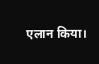एलान किया।